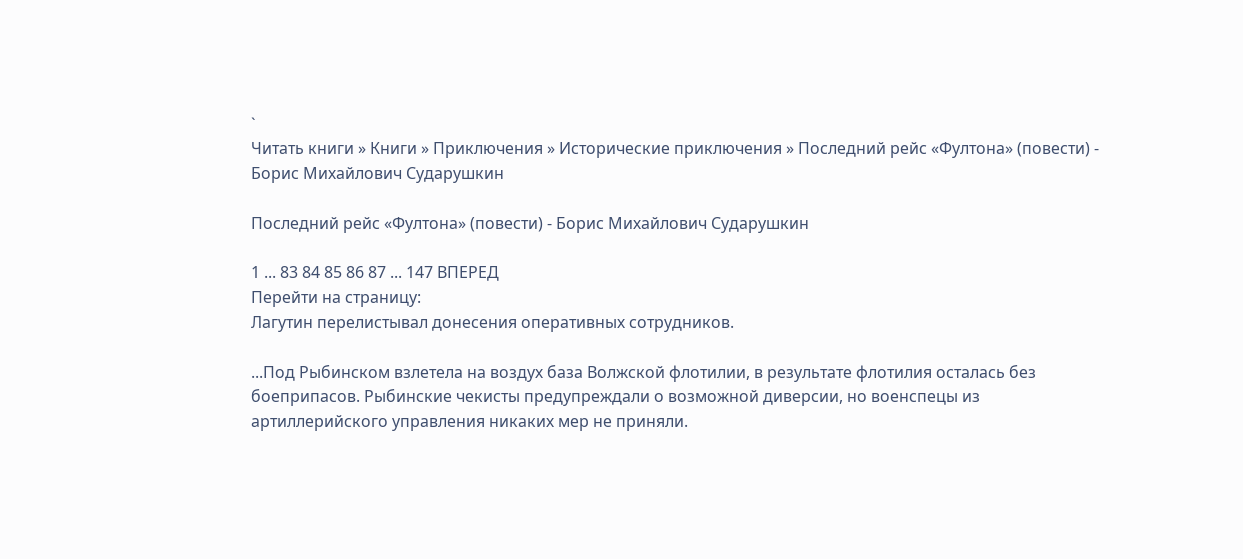`
Читать книги » Книги » Приключения » Исторические приключения » Последний рейс «Фултона» (повести) - Борис Михайлович Сударушкин

Последний рейс «Фултона» (повести) - Борис Михайлович Сударушкин

1 ... 83 84 85 86 87 ... 147 ВПЕРЕД
Перейти на страницу:
Лагутин перелистывал донесения оперативных сотрудников.

...Под Рыбинском взлетела на воздух база Волжской флотилии, в результате флотилия осталась без боеприпасов. Рыбинские чекисты предупреждали о возможной диверсии, но военспецы из артиллерийского управления никаких мер не приняли.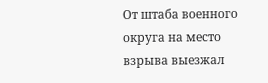От штаба военного округа на место взрыва выезжал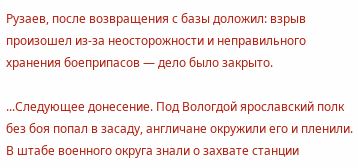Рузаев, после возвращения с базы доложил: взрыв произошел из-за неосторожности и неправильного хранения боеприпасов — дело было закрыто.

...Следующее донесение. Под Вологдой ярославский полк без боя попал в засаду, англичане окружили его и пленили. В штабе военного округа знали о захвате станции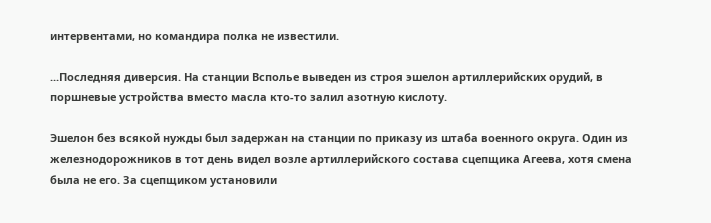интервентами, но командира полка не известили.

...Последняя диверсия. На станции Всполье выведен из строя эшелон артиллерийских орудий, в поршневые устройства вместо масла кто-то залил азотную кислоту.

Эшелон без всякой нужды был задержан на станции по приказу из штаба военного округа. Один из железнодорожников в тот день видел возле артиллерийского состава сцепщика Агеева, хотя смена была не его. За сцепщиком установили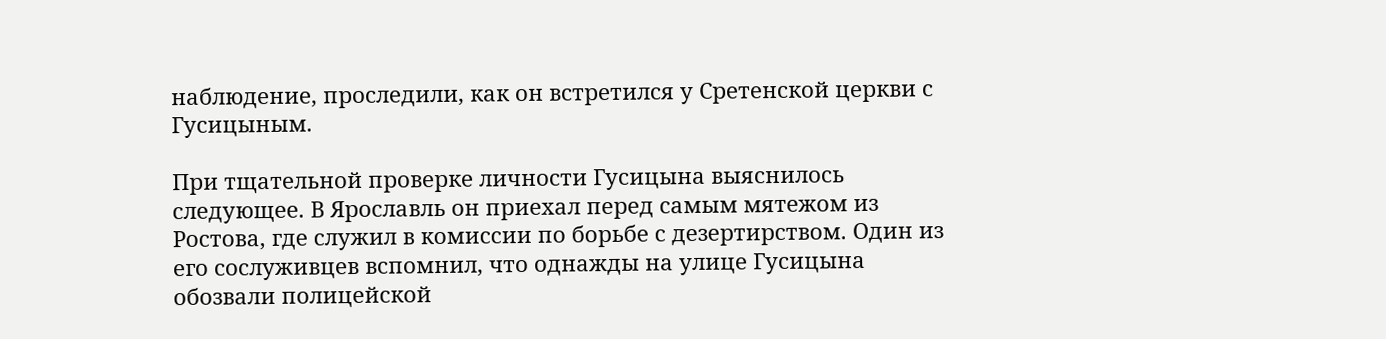наблюдение, проследили, как он встретился у Сретенской церкви с Гусицыным.

При тщательной проверке личности Гусицына выяснилось следующее. В Ярославль он приехал перед самым мятежом из Ростова, где служил в комиссии по борьбе с дезертирством. Один из его сослуживцев вспомнил, что однажды на улице Гусицына обозвали полицейской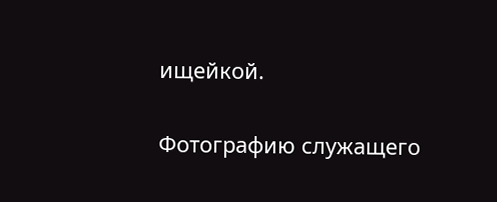ищейкой.

Фотографию служащего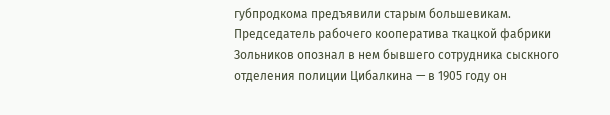губпродкома предъявили старым большевикам. Председатель рабочего кооператива ткацкой фабрики Зольников опознал в нем бывшего сотрудника сыскного отделения полиции Цибалкина — в 1905 году он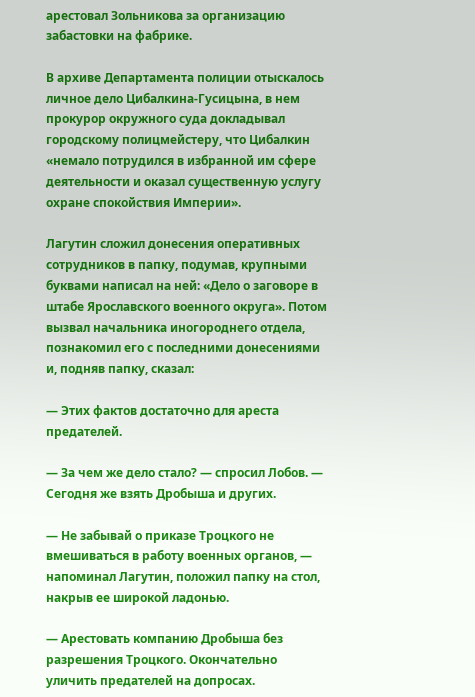арестовал Зольникова за организацию забастовки на фабрике.

В архиве Департамента полиции отыскалось личное дело Цибалкина-Гусицына, в нем прокурор окружного суда докладывал городскому полицмейстеру, что Цибалкин «немало потрудился в избранной им сфере деятельности и оказал существенную услугу охране спокойствия Империи».

Лагутин сложил донесения оперативных сотрудников в папку, подумав, крупными буквами написал на ней: «Дело о заговоре в штабе Ярославского военного округа». Потом вызвал начальника иногороднего отдела, познакомил его с последними донесениями и, подняв папку, сказал:

— Этих фактов достаточно для ареста предателей.

— За чем же дело стало? — спросил Лобов. — Сегодня же взять Дробыша и других.

— Не забывай о приказе Троцкого не вмешиваться в работу военных органов, — напоминал Лагутин, положил папку на стол, накрыв ее широкой ладонью.

— Арестовать компанию Дробыша без разрешения Троцкого. Окончательно уличить предателей на допросах.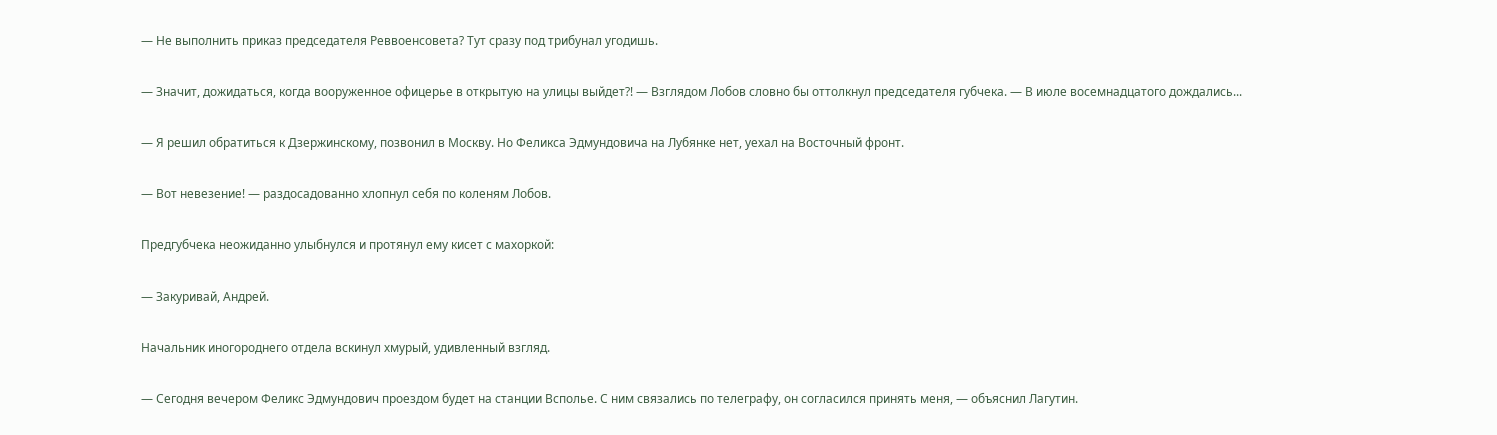— Не выполнить приказ председателя Реввоенсовета? Тут сразу под трибунал угодишь.

— Значит, дожидаться, когда вооруженное офицерье в открытую на улицы выйдет?! — Взглядом Лобов словно бы оттолкнул председателя губчека. — В июле восемнадцатого дождались...

— Я решил обратиться к Дзержинскому, позвонил в Москву. Но Феликса Эдмундовича на Лубянке нет, уехал на Восточный фронт.

— Вот невезение! — раздосадованно хлопнул себя по коленям Лобов.

Предгубчека неожиданно улыбнулся и протянул ему кисет с махоркой:

— Закуривай, Андрей.

Начальник иногороднего отдела вскинул хмурый, удивленный взгляд.

— Сегодня вечером Феликс Эдмундович проездом будет на станции Всполье. С ним связались по телеграфу, он согласился принять меня, — объяснил Лагутин.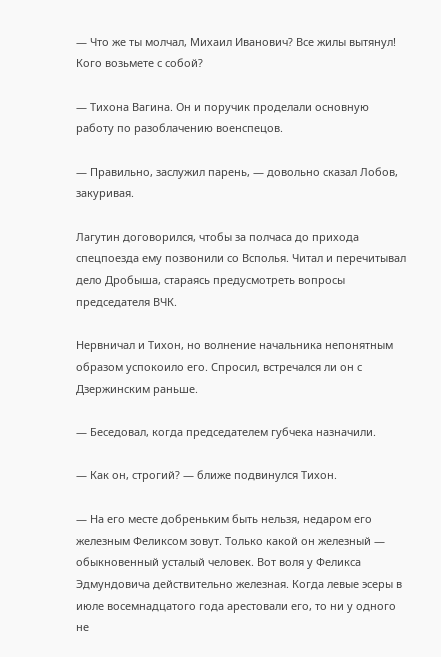— Что же ты молчал, Михаил Иванович? Все жилы вытянул! Кого возьмете с собой?

— Тихона Вагина. Он и поручик проделали основную работу по разоблачению военспецов.

— Правильно, заслужил парень, — довольно сказал Лобов, закуривая.

Лагутин договорился, чтобы за полчаса до прихода спецпоезда ему позвонили со Всполья. Читал и перечитывал дело Дробыша, стараясь предусмотреть вопросы председателя ВЧК.

Нервничал и Тихон, но волнение начальника непонятным образом успокоило его. Спросил, встречался ли он с Дзержинским раньше.

— Беседовал, когда председателем губчека назначили.

— Как он, строгий? — ближе подвинулся Тихон.

— На его месте добреньким быть нельзя, недаром его железным Феликсом зовут. Только какой он железный — обыкновенный усталый человек. Вот воля у Феликса Эдмундовича действительно железная. Когда левые эсеры в июле восемнадцатого года арестовали его, то ни у одного не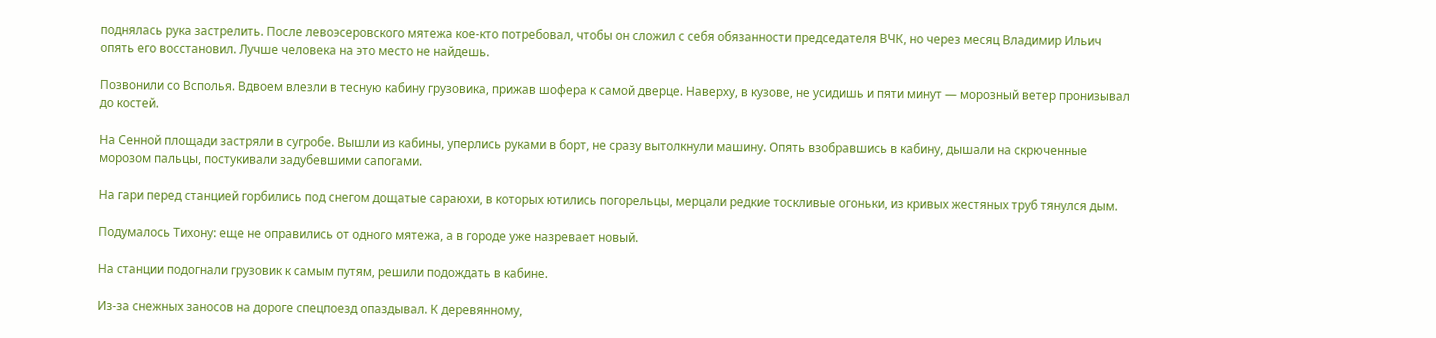поднялась рука застрелить. После левоэсеровского мятежа кое-кто потребовал, чтобы он сложил с себя обязанности председателя ВЧК, но через месяц Владимир Ильич опять его восстановил. Лучше человека на это место не найдешь.

Позвонили со Всполья. Вдвоем влезли в тесную кабину грузовика, прижав шофера к самой дверце. Наверху, в кузове, не усидишь и пяти минут — морозный ветер пронизывал до костей.

На Сенной площади застряли в сугробе. Вышли из кабины, уперлись руками в борт, не сразу вытолкнули машину. Опять взобравшись в кабину, дышали на скрюченные морозом пальцы, постукивали задубевшими сапогами.

На гари перед станцией горбились под снегом дощатые сараюхи, в которых ютились погорельцы, мерцали редкие тоскливые огоньки, из кривых жестяных труб тянулся дым.

Подумалось Тихону: еще не оправились от одного мятежа, а в городе уже назревает новый.

На станции подогнали грузовик к самым путям, решили подождать в кабине.

Из-за снежных заносов на дороге спецпоезд опаздывал. К деревянному,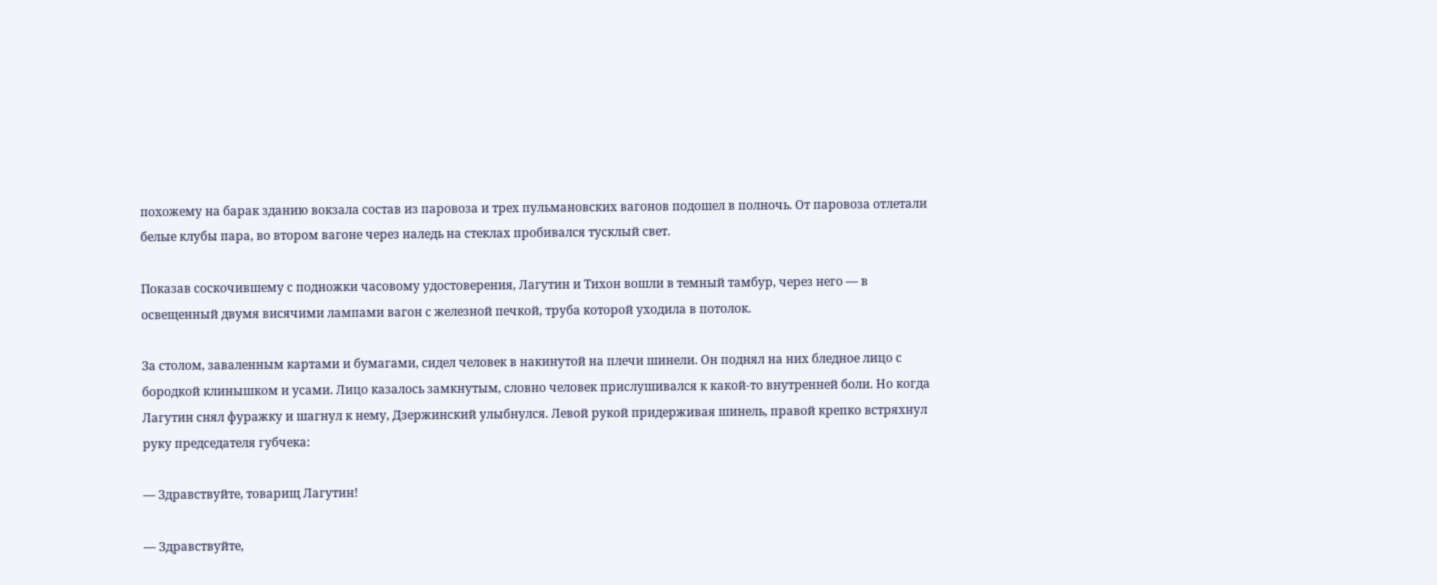похожему на барак зданию вокзала состав из паровоза и трех пульмановских вагонов подошел в полночь. От паровоза отлетали белые клубы пара, во втором вагоне через наледь на стеклах пробивался тусклый свет.

Показав соскочившему с подножки часовому удостоверения, Лагутин и Тихон вошли в темный тамбур, через него — в освещенный двумя висячими лампами вагон с железной печкой, труба которой уходила в потолок.

За столом, заваленным картами и бумагами, сидел человек в накинутой на плечи шинели. Он поднял на них бледное лицо с бородкой клинышком и усами. Лицо казалось замкнутым, словно человек прислушивался к какой-то внутренней боли. Но когда Лагутин снял фуражку и шагнул к нему, Дзержинский улыбнулся. Левой рукой придерживая шинель, правой крепко встряхнул руку председателя губчека:

— Здравствуйте, товарищ Лагутин!

— Здравствуйте,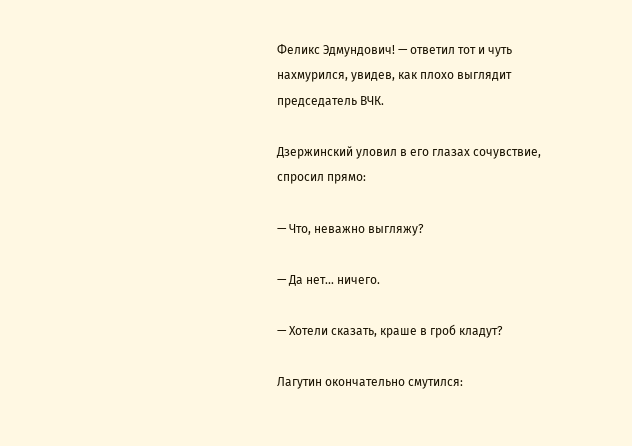Феликс Эдмундович! — ответил тот и чуть нахмурился, увидев, как плохо выглядит председатель ВЧК.

Дзержинский уловил в его глазах сочувствие, спросил прямо:

— Что, неважно выгляжу?

— Да нет... ничего.

— Хотели сказать, краше в гроб кладут?

Лагутин окончательно смутился: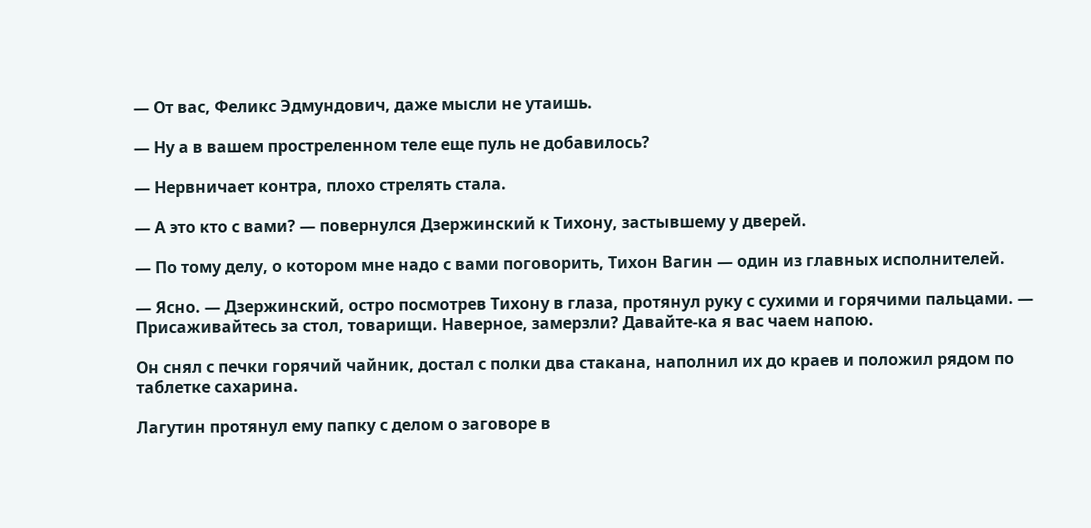— От вас, Феликс Эдмундович, даже мысли не утаишь.

— Ну а в вашем простреленном теле еще пуль не добавилось?

— Нервничает контра, плохо стрелять стала.

— А это кто с вами? — повернулся Дзержинский к Тихону, застывшему у дверей.

— По тому делу, о котором мне надо с вами поговорить, Тихон Вагин — один из главных исполнителей.

— Ясно. — Дзержинский, остро посмотрев Тихону в глаза, протянул руку с сухими и горячими пальцами. — Присаживайтесь за стол, товарищи. Наверное, замерзли? Давайте-ка я вас чаем напою.

Он снял с печки горячий чайник, достал с полки два стакана, наполнил их до краев и положил рядом по таблетке сахарина.

Лагутин протянул ему папку с делом о заговоре в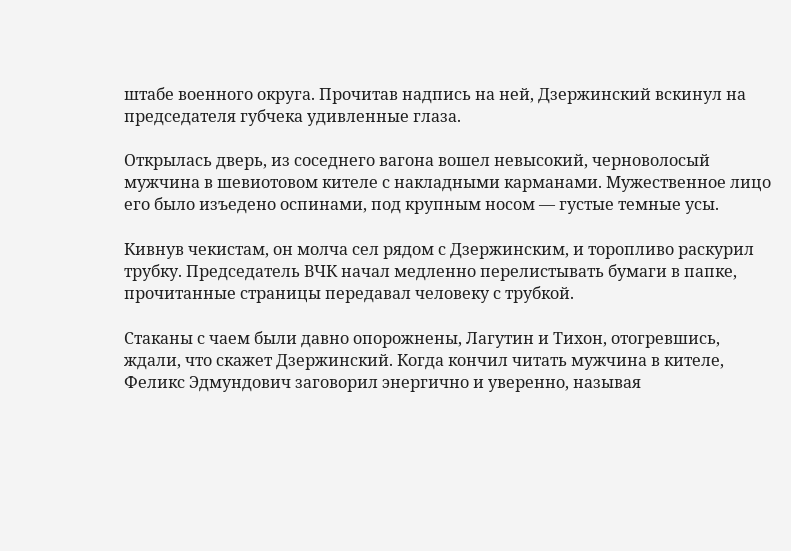штабе военного округа. Прочитав надпись на ней, Дзержинский вскинул на председателя губчека удивленные глаза.

Открылась дверь, из соседнего вагона вошел невысокий, черноволосый мужчина в шевиотовом кителе с накладными карманами. Мужественное лицо его было изъедено оспинами, под крупным носом — густые темные усы.

Кивнув чекистам, он молча сел рядом с Дзержинским, и торопливо раскурил трубку. Председатель ВЧК начал медленно перелистывать бумаги в папке, прочитанные страницы передавал человеку с трубкой.

Стаканы с чаем были давно опорожнены, Лагутин и Тихон, отогревшись, ждали, что скажет Дзержинский. Когда кончил читать мужчина в кителе, Феликс Эдмундович заговорил энергично и уверенно, называя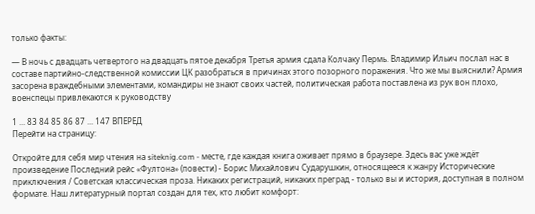только факты:

— В ночь с двадцать четвертого на двадцать пятое декабря Третья армия сдала Колчаку Пермь. Владимир Ильич послал нас в составе партийно-следственной комиссии ЦК разобраться в причинах этого позорного поражения. Что же мы выяснили? Армия засорена враждебными элементами, командиры не знают своих частей, политическая работа поставлена из рук вон плохо, военспецы привлекаются к руководству

1 ... 83 84 85 86 87 ... 147 ВПЕРЕД
Перейти на страницу:

Откройте для себя мир чтения на siteknig.com - месте, где каждая книга оживает прямо в браузере. Здесь вас уже ждёт произведение Последний рейс «Фултона» (повести) - Борис Михайлович Сударушкин, относящееся к жанру Исторические приключения / Советская классическая проза. Никаких регистраций, никаких преград - только вы и история, доступная в полном формате. Наш литературный портал создан для тех, кто любит комфорт: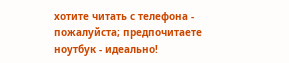хотите читать с телефона - пожалуйста; предпочитаете ноутбук - идеально!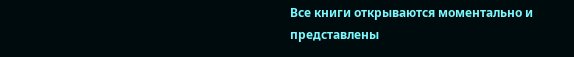Все книги открываются моментально и представлены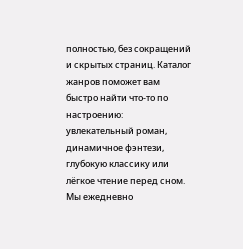полностью, без сокращений и скрытых страниц. Каталог жанров поможет вам быстро найти что-то по настроению: увлекательный роман, динамичное фэнтези, глубокую классику или лёгкое чтение перед сном. Мы ежедневно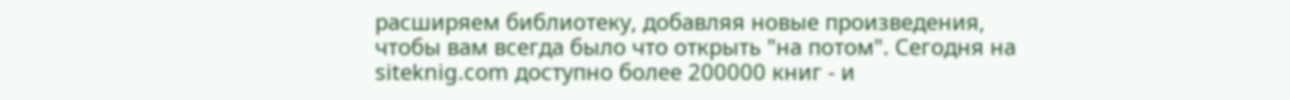расширяем библиотеку, добавляя новые произведения, чтобы вам всегда было что открыть "на потом". Сегодня на siteknig.com доступно более 200000 книг - и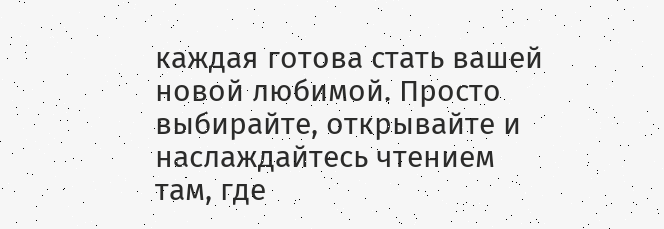каждая готова стать вашей новой любимой. Просто выбирайте, открывайте и наслаждайтесь чтением там, где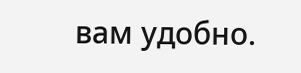вам удобно.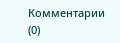Комментарии (0)